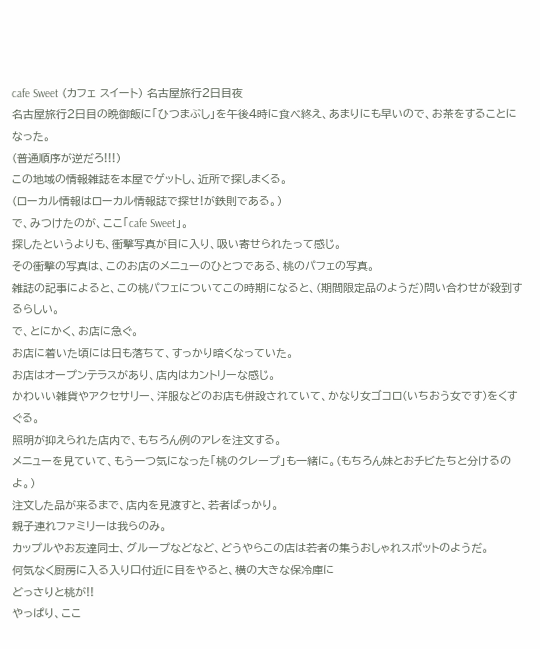cafe Sweet (カフェ スイート) 名古屋旅行2日目夜
名古屋旅行2日目の晩御飯に「ひつまぶし」を午後4時に食べ終え、あまりにも早いので、お茶をすることになった。
(普通順序が逆だろ!!!)
この地域の情報雑誌を本屋でゲットし、近所で探しまくる。
(ローカル情報はローカル情報誌で探せ!が鉄則である。)
で、みつけたのが、ここ「cafe Sweet」。
探したというよりも、衝撃写真が目に入り、吸い寄せられたって感じ。
その衝撃の写真は、このお店のメニューのひとつである、桃のパフェの写真。
雑誌の記事によると、この桃パフェについてこの時期になると、(期間限定品のようだ)問い合わせが殺到するらしい。
で、とにかく、お店に急ぐ。
お店に着いた頃には日も落ちて、すっかり暗くなっていた。
お店はオープンテラスがあり、店内はカントリーな感じ。
かわいい雑貨やアクセサリー、洋服などのお店も併設されていて、かなり女ゴコロ(いちおう女です)をくすぐる。
照明が抑えられた店内で、もちろん例のアレを注文する。
メニューを見ていて、もう一つ気になった「桃のクレープ」も一緒に。(もちろん妹とおチビたちと分けるのよ。)
注文した品が来るまで、店内を見渡すと、若者ばっかり。
親子連れファミリーは我らのみ。
カップルやお友達同士、グループなどなど、どうやらこの店は若者の集うおしゃれスポットのようだ。
何気なく厨房に入る入り口付近に目をやると、横の大きな保冷庫に
どっさりと桃が!!
やっぱり、ここ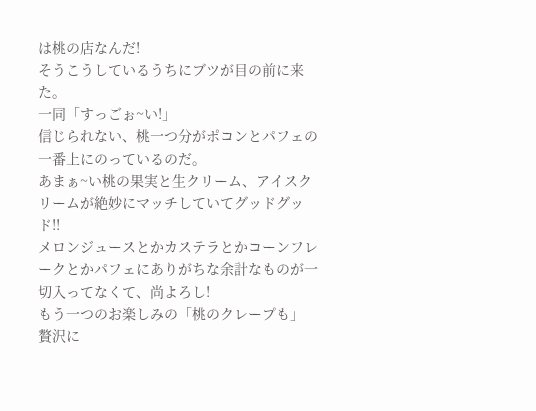は桃の店なんだ!
そうこうしているうちにブツが目の前に来た。
一同「すっごぉ~い!」
信じられない、桃一つ分がポコンとパフェの一番上にのっているのだ。
あまぁ~い桃の果実と生クリーム、アイスクリームが絶妙にマッチしていてグッドグッド!!
メロンジュースとかカステラとかコーンフレークとかパフェにありがちな余計なものが一切入ってなくて、尚よろし!
もう一つのお楽しみの「桃のクレープも」
贅沢に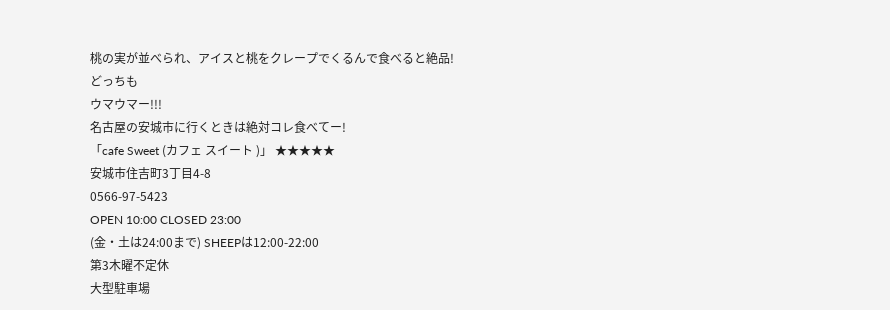桃の実が並べられ、アイスと桃をクレープでくるんで食べると絶品!
どっちも
ウマウマー!!!
名古屋の安城市に行くときは絶対コレ食べてー!
「cafe Sweet (カフェ スイート )」 ★★★★★
安城市住吉町3丁目4-8
0566-97-5423
OPEN 10:00 CLOSED 23:00
(金・土は24:00まで) SHEEPは12:00-22:00
第3木曜不定休
大型駐車場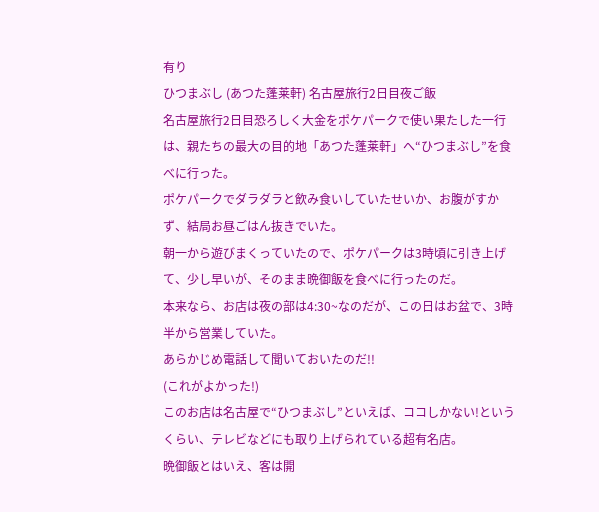有り
ひつまぶし (あつた蓬莱軒) 名古屋旅行2日目夜ご飯
名古屋旅行2日目恐ろしく大金をポケパークで使い果たした一行は、親たちの最大の目的地「あつた蓬莱軒」へ“ひつまぶし”を食べに行った。
ポケパークでダラダラと飲み食いしていたせいか、お腹がすかず、結局お昼ごはん抜きでいた。
朝一から遊びまくっていたので、ポケパークは3時頃に引き上げて、少し早いが、そのまま晩御飯を食べに行ったのだ。
本来なら、お店は夜の部は4:30~なのだが、この日はお盆で、3時半から営業していた。
あらかじめ電話して聞いておいたのだ!!
(これがよかった!)
このお店は名古屋で“ひつまぶし”といえば、ココしかない!というくらい、テレビなどにも取り上げられている超有名店。
晩御飯とはいえ、客は開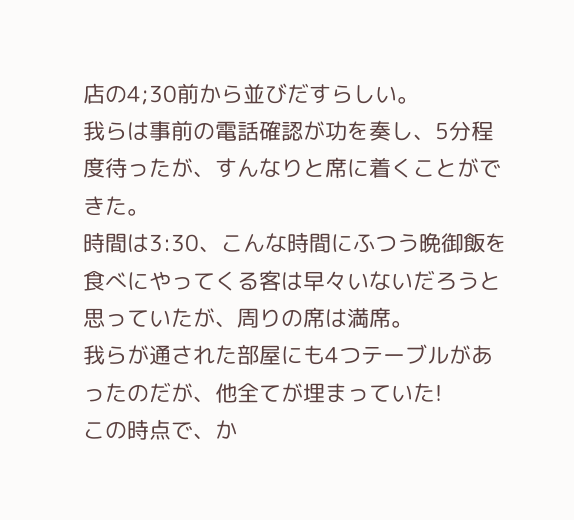店の4;30前から並びだすらしい。
我らは事前の電話確認が功を奏し、5分程度待ったが、すんなりと席に着くことができた。
時間は3:30、こんな時間にふつう晩御飯を食べにやってくる客は早々いないだろうと思っていたが、周りの席は満席。
我らが通された部屋にも4つテーブルがあったのだが、他全てが埋まっていた!
この時点で、か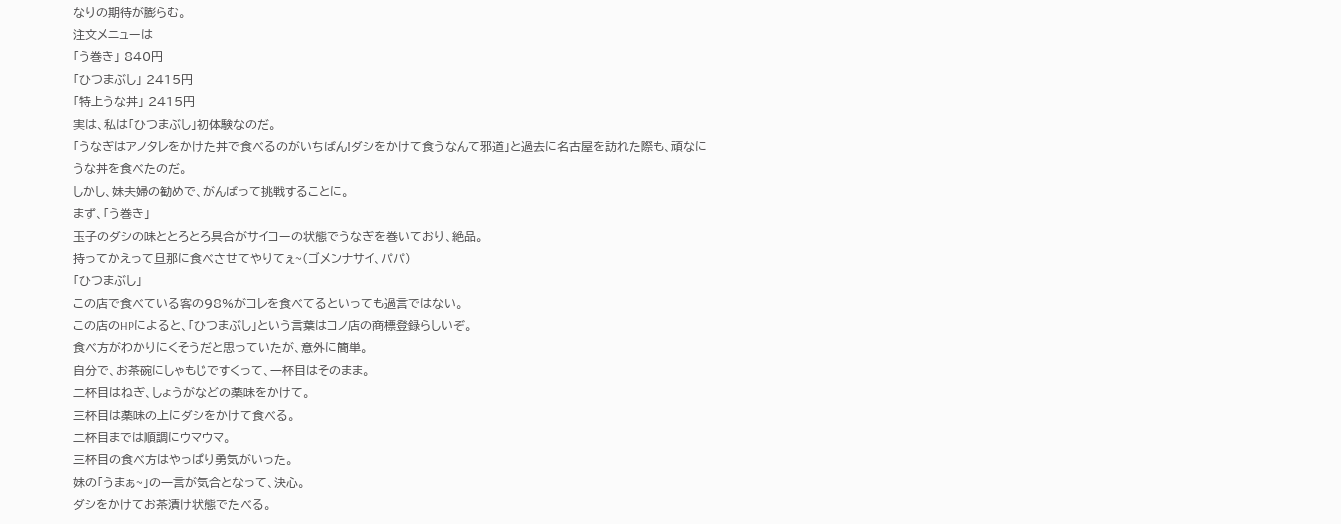なりの期待が膨らむ。
注文メニューは
「う巻き」 840円
「ひつまぶし」 2415円
「特上うな丼」 2415円
実は、私は「ひつまぶし」初体験なのだ。
「うなぎはアノタレをかけた丼で食べるのがいちばん!ダシをかけて食うなんて邪道」と過去に名古屋を訪れた際も、頑なにうな丼を食べたのだ。
しかし、妹夫婦の勧めで、がんばって挑戦することに。
まず、「う巻き」
玉子のダシの味ととろとろ具合がサイコーの状態でうなぎを巻いており、絶品。
持ってかえって旦那に食べさせてやりてぇ~(ゴメンナサイ、パパ)
「ひつまぶし」
この店で食べている客の98%がコレを食べてるといっても過言ではない。
この店のHPによると、「ひつまぶし」という言葉はコノ店の商標登録らしいぞ。
食べ方がわかりにくそうだと思っていたが、意外に簡単。
自分で、お茶碗にしゃもじですくって、一杯目はそのまま。
二杯目はねぎ、しょうがなどの薬味をかけて。
三杯目は薬味の上にダシをかけて食べる。
二杯目までは順調にウマウマ。
三杯目の食べ方はやっぱり勇気がいった。
妹の「うまぁ~」の一言が気合となって、決心。
ダシをかけてお茶漬け状態でたべる。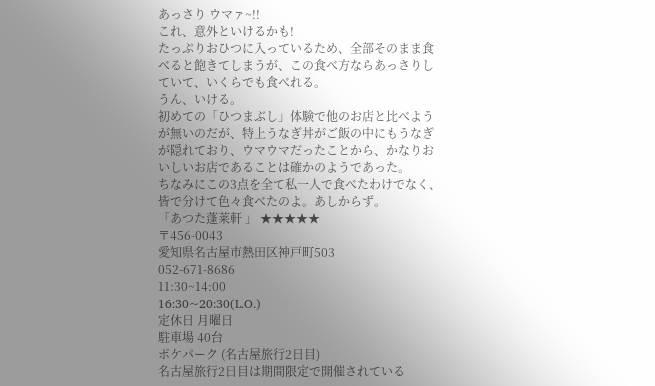あっさり ウマァ~!!
これ、意外といけるかも!
たっぷりおひつに入っているため、全部そのまま食べると飽きてしまうが、この食べ方ならあっさりしていて、いくらでも食べれる。
うん、いける。
初めての「ひつまぶし」体験で他のお店と比べようが無いのだが、特上うなぎ丼がご飯の中にもうなぎが隠れており、ウマウマだったことから、かなりおいしいお店であることは確かのようであった。
ちなみにこの3点を全て私一人で食べたわけでなく、皆で分けて色々食べたのよ。あしからず。
「あつた蓬莱軒 」 ★★★★★
〒456-0043
愛知県名古屋市熱田区神戸町503
052-671-8686
11:30~14:00
16:30~20:30(L.O.)
定休日 月曜日
駐車場 40台
ポケパーク (名古屋旅行2日目)
名古屋旅行2日目は期間限定で開催されている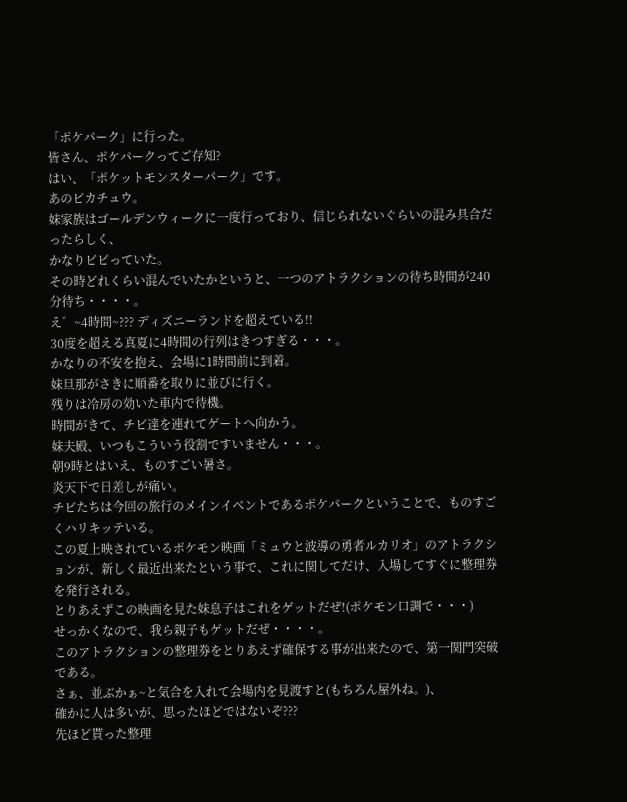「ポケパーク」に行った。
皆さん、ポケパークってご存知?
はい、「ポケットモンスターパーク」です。
あのピカチュウ。
妹家族はゴールデンウィークに一度行っており、信じられないぐらいの混み具合だったらしく、
かなりビビっていた。
その時どれくらい混んでいたかというと、一つのアトラクションの待ち時間が240分待ち・・・・。
え゛~4時間~??? ディズニーランドを超えている!!
30度を超える真夏に4時間の行列はきつすぎる・・・。
かなりの不安を抱え、会場に1時間前に到着。
妹旦那がさきに順番を取りに並びに行く。
残りは冷房の効いた車内で待機。
時間がきて、チビ達を連れてゲートへ向かう。
妹夫殿、いつもこういう役割ですいません・・・。
朝9時とはいえ、ものすごい暑さ。
炎天下で日差しが痛い。
チビたちは今回の旅行のメインイベントであるポケパークということで、ものすごくハリキッテいる。
この夏上映されているポケモン映画「ミュウと波導の勇者ルカリオ」のアトラクションが、新しく最近出来たという事で、これに関してだけ、入場してすぐに整理券を発行される。
とりあえずこの映画を見た妹息子はこれをゲットだぜ!(ポケモン口調で・・・)
せっかくなので、我ら親子もゲットだぜ・・・・。
このアトラクションの整理券をとりあえず確保する事が出来たので、第一関門突破である。
さぁ、並ぶかぁ~と気合を入れて会場内を見渡すと(もちろん屋外ね。)、
確かに人は多いが、思ったほどではないぞ???
先ほど貰った整理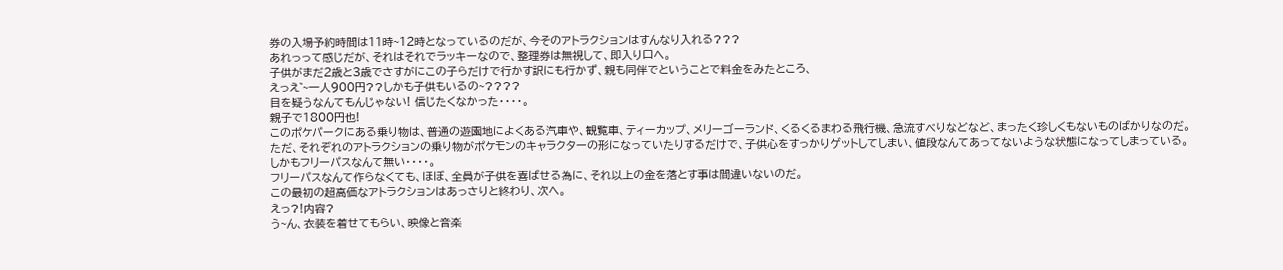券の入場予約時間は11時~12時となっているのだが、今そのアトラクションはすんなり入れる???
あれっって感じだが、それはそれでラッキーなので、整理券は無視して、即入り口へ。
子供がまだ2歳と3歳でさすがにこの子らだけで行かす訳にも行かず、親も同伴でということで料金をみたところ、
えっえ゛~一人900円??しかも子供もいるの~????
目を疑うなんてもんじゃない! 信じたくなかった・・・・。
親子で1800円也!
このポケパークにある乗り物は、普通の遊園地によくある汽車や、観覧車、ティーカップ、メリーゴーランド、くるくるまわる飛行機、急流すべりなどなど、まったく珍しくもないものばかりなのだ。
ただ、それぞれのアトラクションの乗り物がポケモンのキャラクターの形になっていたりするだけで、子供心をすっかりゲットしてしまい、値段なんてあってないような状態になってしまっている。
しかもフリーパスなんて無い・・・・。
フリーパスなんて作らなくても、ほぼ、全員が子供を喜ばせる為に、それ以上の金を落とす事は間違いないのだ。
この最初の超高価なアトラクションはあっさりと終わり、次へ。
えっ?!内容?
う~ん、衣装を着せてもらい、映像と音楽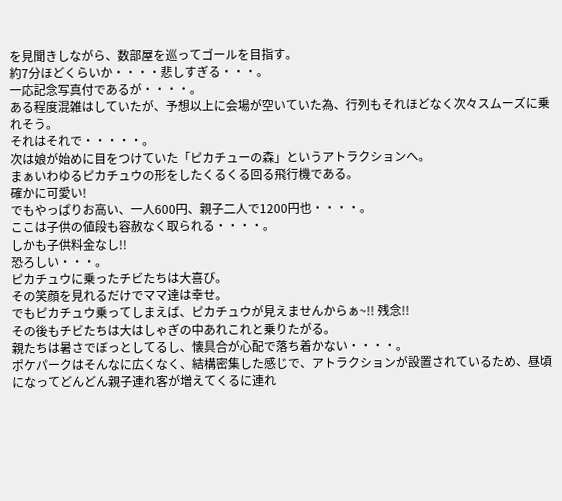を見聞きしながら、数部屋を巡ってゴールを目指す。
約7分ほどくらいか・・・・悲しすぎる・・・。
一応記念写真付であるが・・・・。
ある程度混雑はしていたが、予想以上に会場が空いていた為、行列もそれほどなく次々スムーズに乗れそう。
それはそれで・・・・・。
次は娘が始めに目をつけていた「ピカチューの森」というアトラクションへ。
まぁいわゆるピカチュウの形をしたくるくる回る飛行機である。
確かに可愛い!
でもやっぱりお高い、一人600円、親子二人で1200円也・・・・。
ここは子供の値段も容赦なく取られる・・・・。
しかも子供料金なし!!
恐ろしい・・・。
ピカチュウに乗ったチビたちは大喜び。
その笑顔を見れるだけでママ達は幸せ。
でもピカチュウ乗ってしまえば、ピカチュウが見えませんからぁ~!! 残念!!
その後もチビたちは大はしゃぎの中あれこれと乗りたがる。
親たちは暑さでぼっとしてるし、懐具合が心配で落ち着かない・・・・。
ポケパークはそんなに広くなく、結構密集した感じで、アトラクションが設置されているため、昼頃になってどんどん親子連れ客が増えてくるに連れ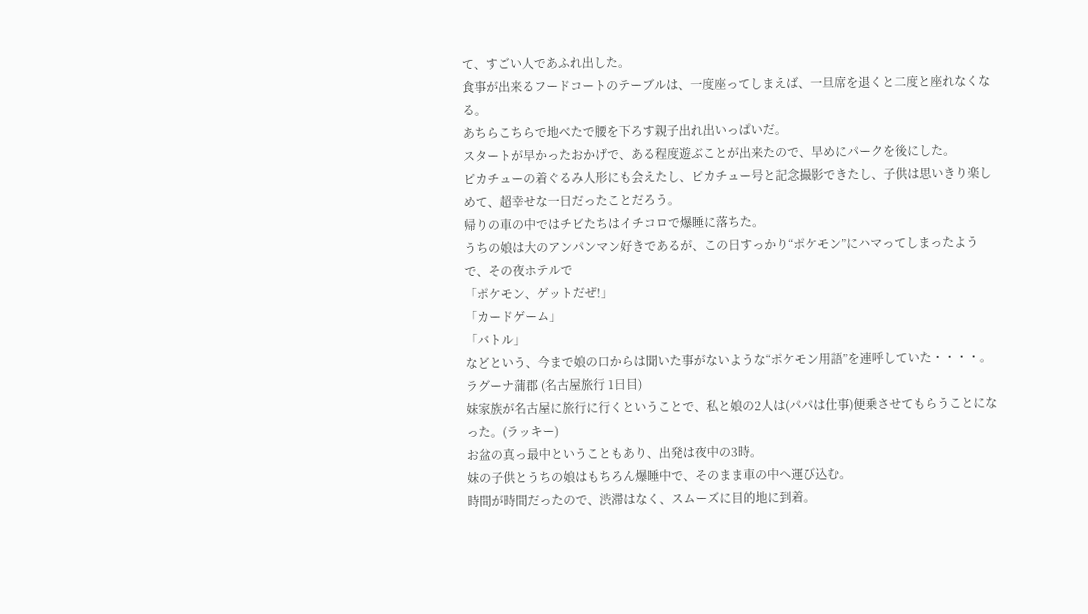て、すごい人であふれ出した。
食事が出来るフードコートのテーブルは、一度座ってしまえば、一旦席を退くと二度と座れなくなる。
あちらこちらで地べたで腰を下ろす親子出れ出いっぱいだ。
スタートが早かったおかげで、ある程度遊ぶことが出来たので、早めにパークを後にした。
ピカチューの着ぐるみ人形にも会えたし、ピカチュー号と記念撮影できたし、子供は思いきり楽しめて、超幸せな一日だったことだろう。
帰りの車の中ではチビたちはイチコロで爆睡に落ちた。
うちの娘は大のアンパンマン好きであるが、この日すっかり“ポケモン”にハマってしまったようで、その夜ホテルで
「ポケモン、ゲットだぜ!」
「カードゲーム」
「バトル」
などという、今まで娘の口からは聞いた事がないような“ポケモン用語”を連呼していた・・・・。
ラグーナ蒲郡 (名古屋旅行 1日目)
妹家族が名古屋に旅行に行くということで、私と娘の2人は(パパは仕事)便乗させてもらうことになった。(ラッキー)
お盆の真っ最中ということもあり、出発は夜中の3時。
妹の子供とうちの娘はもちろん爆睡中で、そのまま車の中へ運び込む。
時間が時間だったので、渋滞はなく、スムーズに目的地に到着。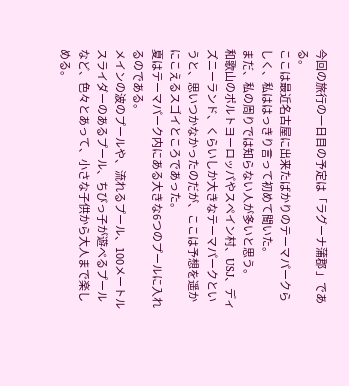今回の旅行の一日目の予定は「ラグーナ蒲郡 」である。
ここは最近名古屋に出来たばかりのテーマパークらしく、私ははっきり言って初めて聞いた。
まだ、私の周りでは知らない人が多いと思う。
和歌山のポルトヨーロッパやスペイン村、USJ、ディズニーランド、くらいしか大きなテーマパークというと、思いつかなかったのだが、ここは予想を遥かにこえるスゴイところであった。
夏はテーマパーク内にある大きな6つのプールに入れるのである。
メインの波のプールや、流れるプール、100メートルスライダーのあるプール、ちびっ子が遊べるプールなど、色々とあって、小さな子供から大人まで楽しめる。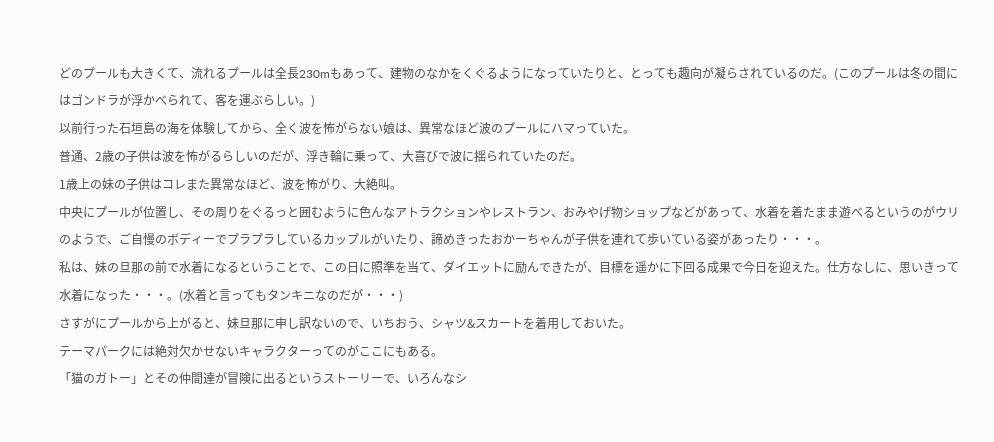どのプールも大きくて、流れるプールは全長230mもあって、建物のなかをくぐるようになっていたりと、とっても趣向が凝らされているのだ。(このプールは冬の間にはゴンドラが浮かべられて、客を運ぶらしい。)
以前行った石垣島の海を体験してから、全く波を怖がらない娘は、異常なほど波のプールにハマっていた。
普通、2歳の子供は波を怖がるらしいのだが、浮き輪に乗って、大喜びで波に揺られていたのだ。
1歳上の妹の子供はコレまた異常なほど、波を怖がり、大絶叫。
中央にプールが位置し、その周りをぐるっと囲むように色んなアトラクションやレストラン、おみやげ物ショップなどがあって、水着を着たまま遊べるというのがウリのようで、ご自慢のボディーでプラプラしているカップルがいたり、諦めきったおかーちゃんが子供を連れて歩いている姿があったり・・・。
私は、妹の旦那の前で水着になるということで、この日に照準を当て、ダイエットに励んできたが、目標を遥かに下回る成果で今日を迎えた。仕方なしに、思いきって水着になった・・・。(水着と言ってもタンキニなのだが・・・)
さすがにプールから上がると、妹旦那に申し訳ないので、いちおう、シャツ&スカートを着用しておいた。
テーマパークには絶対欠かせないキャラクターってのがここにもある。
「猫のガトー」とその仲間達が冒険に出るというストーリーで、いろんなシ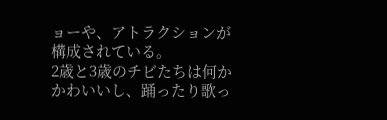ョーや、アトラクションが構成されている。
2歳と3歳のチビたちは何かかわいいし、踊ったり歌っ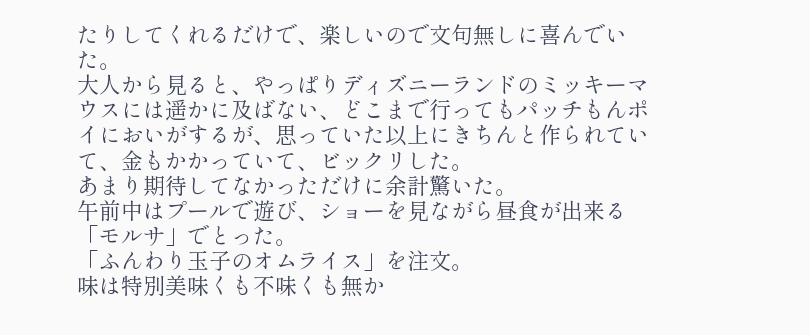たりしてくれるだけで、楽しいので文句無しに喜んでいた。
大人から見ると、やっぱりディズニーランドのミッキーマウスには遥かに及ばない、どこまで行ってもパッチもんポイにおいがするが、思っていた以上にきちんと作られていて、金もかかっていて、ビックリした。
あまり期待してなかっただけに余計驚いた。
午前中はプールで遊び、ショーを見ながら昼食が出来る「モルサ」でとった。
「ふんわり玉子のオムライス」を注文。
味は特別美味くも不味くも無か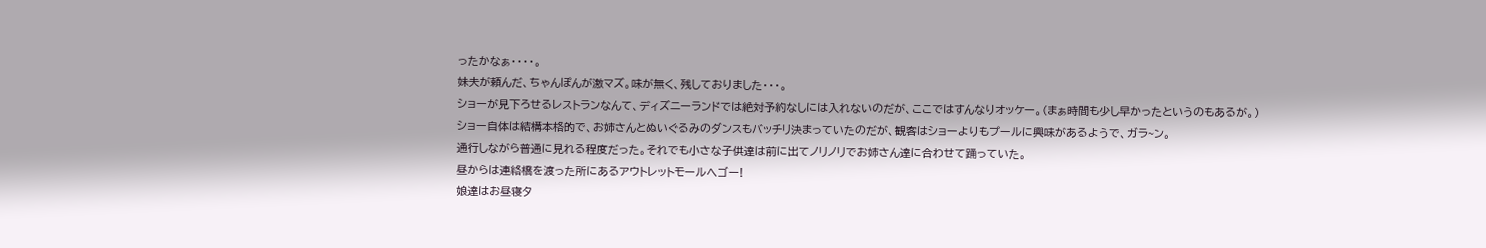ったかなぁ・・・・。
妹夫が頼んだ、ちゃんぽんが激マズ。味が無く、残しておりました・・・。
ショーが見下ろせるレストランなんて、ディズニーランドでは絶対予約なしには入れないのだが、ここではすんなりオッケー。(まぁ時間も少し早かったというのもあるが。)
ショー自体は結構本格的で、お姉さんとぬいぐるみのダンスもバッチリ決まっていたのだが、観客はショーよりもプールに興味があるようで、ガラ~ン。
通行しながら普通に見れる程度だった。それでも小さな子供達は前に出てノリノリでお姉さん達に合わせて踊っていた。
昼からは連絡橋を渡った所にあるアウトレットモールへゴー!
娘達はお昼寝タ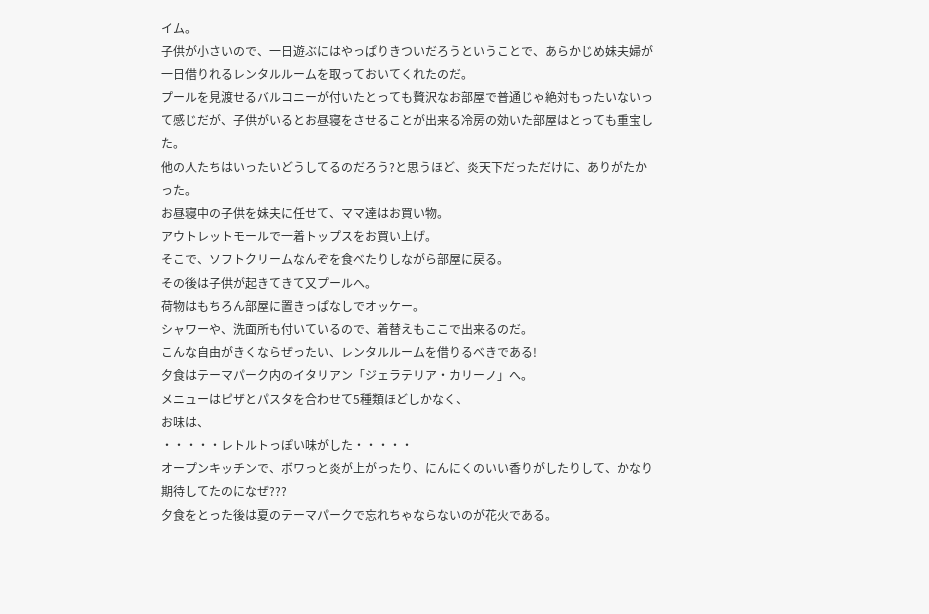イム。
子供が小さいので、一日遊ぶにはやっぱりきついだろうということで、あらかじめ妹夫婦が一日借りれるレンタルルームを取っておいてくれたのだ。
プールを見渡せるバルコニーが付いたとっても贅沢なお部屋で普通じゃ絶対もったいないって感じだが、子供がいるとお昼寝をさせることが出来る冷房の効いた部屋はとっても重宝した。
他の人たちはいったいどうしてるのだろう?と思うほど、炎天下だっただけに、ありがたかった。
お昼寝中の子供を妹夫に任せて、ママ達はお買い物。
アウトレットモールで一着トップスをお買い上げ。
そこで、ソフトクリームなんぞを食べたりしながら部屋に戻る。
その後は子供が起きてきて又プールへ。
荷物はもちろん部屋に置きっぱなしでオッケー。
シャワーや、洗面所も付いているので、着替えもここで出来るのだ。
こんな自由がきくならぜったい、レンタルルームを借りるべきである!
夕食はテーマパーク内のイタリアン「ジェラテリア・カリーノ」へ。
メニューはピザとパスタを合わせて5種類ほどしかなく、
お味は、
・・・・・レトルトっぽい味がした・・・・・
オープンキッチンで、ボワっと炎が上がったり、にんにくのいい香りがしたりして、かなり期待してたのになぜ???
夕食をとった後は夏のテーマパークで忘れちゃならないのが花火である。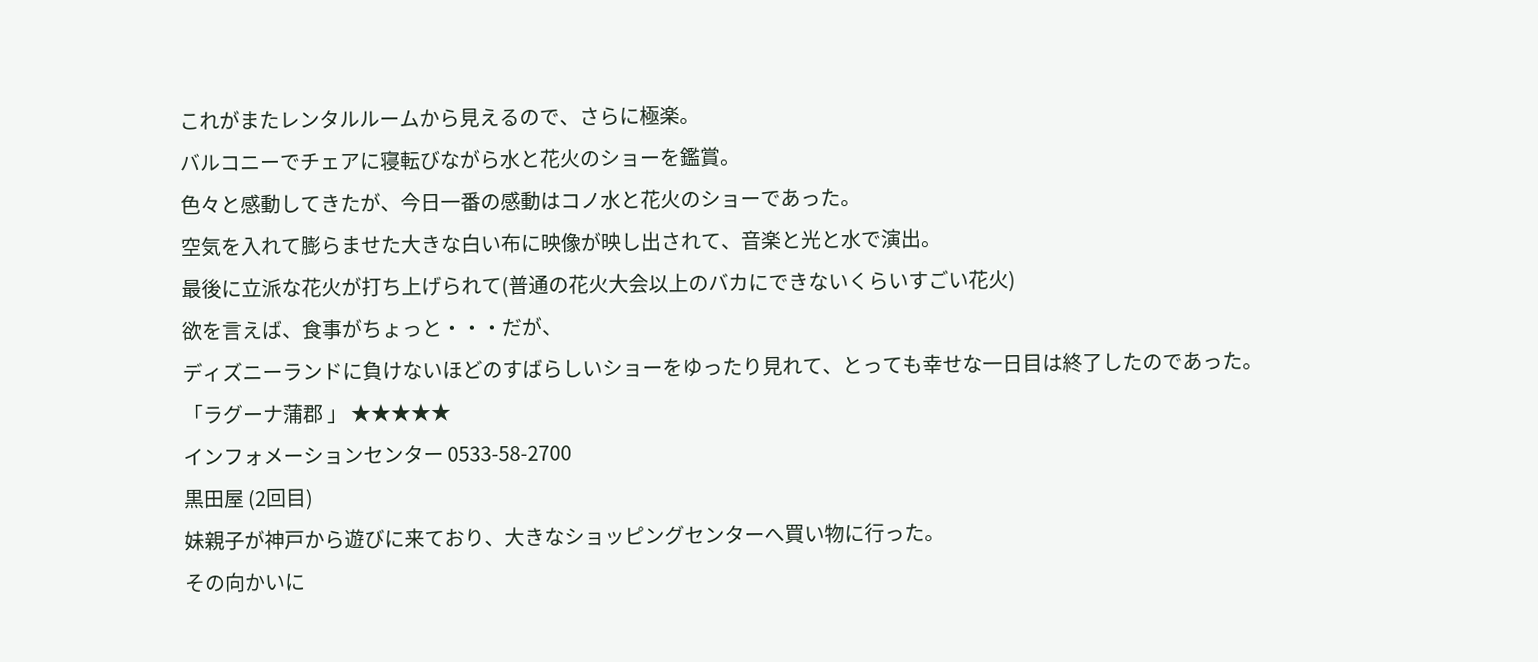これがまたレンタルルームから見えるので、さらに極楽。
バルコニーでチェアに寝転びながら水と花火のショーを鑑賞。
色々と感動してきたが、今日一番の感動はコノ水と花火のショーであった。
空気を入れて膨らませた大きな白い布に映像が映し出されて、音楽と光と水で演出。
最後に立派な花火が打ち上げられて(普通の花火大会以上のバカにできないくらいすごい花火)
欲を言えば、食事がちょっと・・・だが、
ディズニーランドに負けないほどのすばらしいショーをゆったり見れて、とっても幸せな一日目は終了したのであった。
「ラグーナ蒲郡 」 ★★★★★
インフォメーションセンター 0533-58-2700
黒田屋 (2回目)
妹親子が神戸から遊びに来ており、大きなショッピングセンターへ買い物に行った。
その向かいに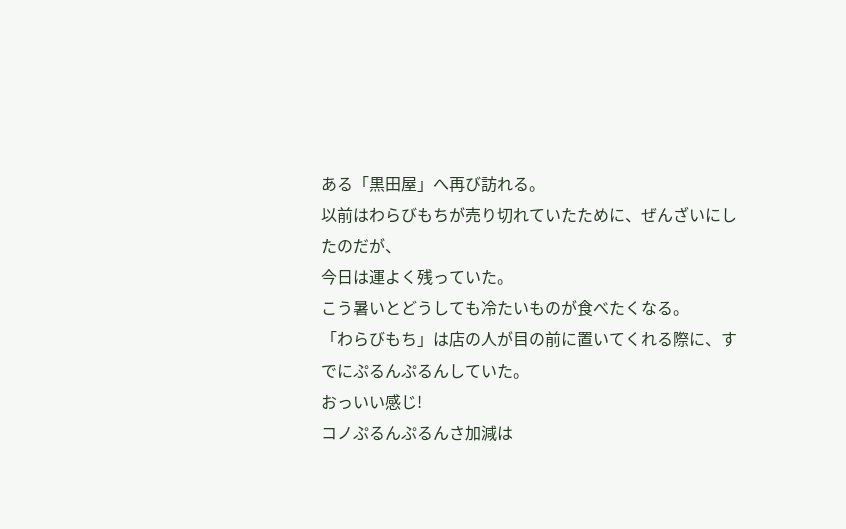ある「黒田屋」へ再び訪れる。
以前はわらびもちが売り切れていたために、ぜんざいにしたのだが、
今日は運よく残っていた。
こう暑いとどうしても冷たいものが食べたくなる。
「わらびもち」は店の人が目の前に置いてくれる際に、すでにぷるんぷるんしていた。
おっいい感じ!
コノぷるんぷるんさ加減は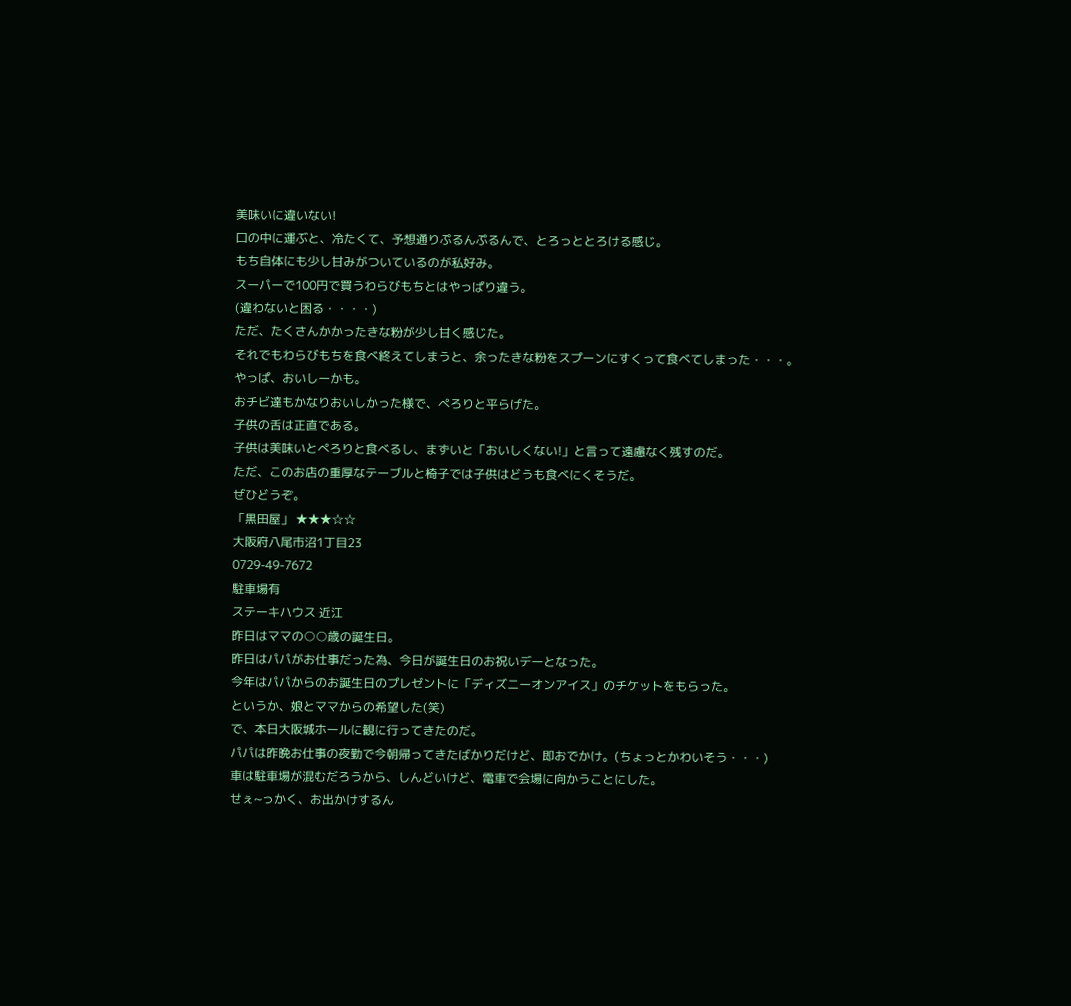美味いに違いない!
口の中に運ぶと、冷たくて、予想通りぷるんぷるんで、とろっととろける感じ。
もち自体にも少し甘みがついているのが私好み。
スーパーで100円で買うわらびもちとはやっぱり違う。
(違わないと困る・・・・)
ただ、たくさんかかったきな粉が少し甘く感じた。
それでもわらびもちを食べ終えてしまうと、余ったきな粉をスプーンにすくって食べてしまった・・・。
やっぱ、おいしーかも。
おチビ達もかなりおいしかった様で、ぺろりと平らげた。
子供の舌は正直である。
子供は美味いとぺろりと食べるし、まずいと「おいしくない!」と言って遠慮なく残すのだ。
ただ、このお店の重厚なテーブルと椅子では子供はどうも食べにくそうだ。
ぜひどうぞ。
「黒田屋」 ★★★☆☆
大阪府八尾市沼1丁目23
0729-49-7672
駐車場有
ステーキハウス 近江
昨日はママの○○歳の誕生日。
昨日はパパがお仕事だった為、今日が誕生日のお祝いデーとなった。
今年はパパからのお誕生日のプレゼントに「ディズニーオンアイス」のチケットをもらった。
というか、娘とママからの希望した(笑)
で、本日大阪城ホールに観に行ってきたのだ。
パパは昨晩お仕事の夜勤で今朝帰ってきたばかりだけど、即おでかけ。(ちょっとかわいそう・・・)
車は駐車場が混むだろうから、しんどいけど、電車で会場に向かうことにした。
せぇ~っかく、お出かけするん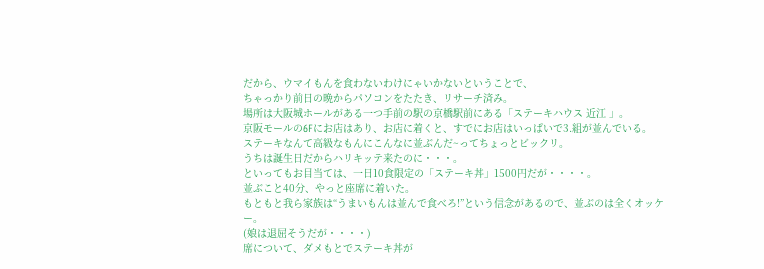だから、ウマイもんを食わないわけにゃいかないということで、
ちゃっかり前日の晩からパソコンをたたき、リサーチ済み。
場所は大阪城ホールがある一つ手前の駅の京橋駅前にある「ステーキハウス 近江 」。
京阪モールの6Fにお店はあり、お店に着くと、すでにお店はいっぱいで3.組が並んでいる。
ステーキなんて高級なもんにこんなに並ぶんだ~ってちょっとビックリ。
うちは誕生日だからハリキッテ来たのに・・・。
といってもお目当ては、一日10食限定の「ステーキ丼」1500円だが・・・・。
並ぶこと40分、やっと座席に着いた。
もともと我ら家族は“うまいもんは並んで食べろ!”という信念があるので、並ぶのは全くオッケー。
(娘は退屈そうだが・・・・)
席について、ダメもとでステーキ丼が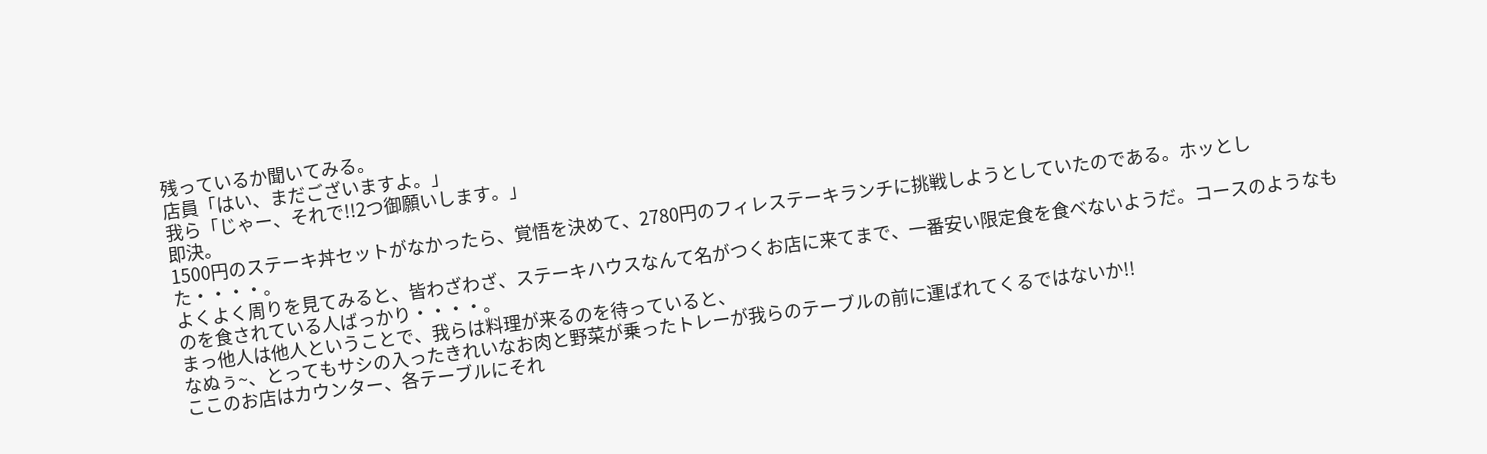残っているか聞いてみる。
店員「はい、まだございますよ。」
我ら「じゃー、それで!!2つ御願いします。」
即決。
1500円のステーキ丼セットがなかったら、覚悟を決めて、2780円のフィレステーキランチに挑戦しようとしていたのである。ホッとした・・・・。
よくよく周りを見てみると、皆わざわざ、ステーキハウスなんて名がつくお店に来てまで、一番安い限定食を食べないようだ。コースのようなものを食されている人ばっかり・・・・。
まっ他人は他人ということで、我らは料理が来るのを待っていると、
なぬぅ~、とってもサシの入ったきれいなお肉と野菜が乗ったトレーが我らのテーブルの前に運ばれてくるではないか!!
ここのお店はカウンター、各テーブルにそれ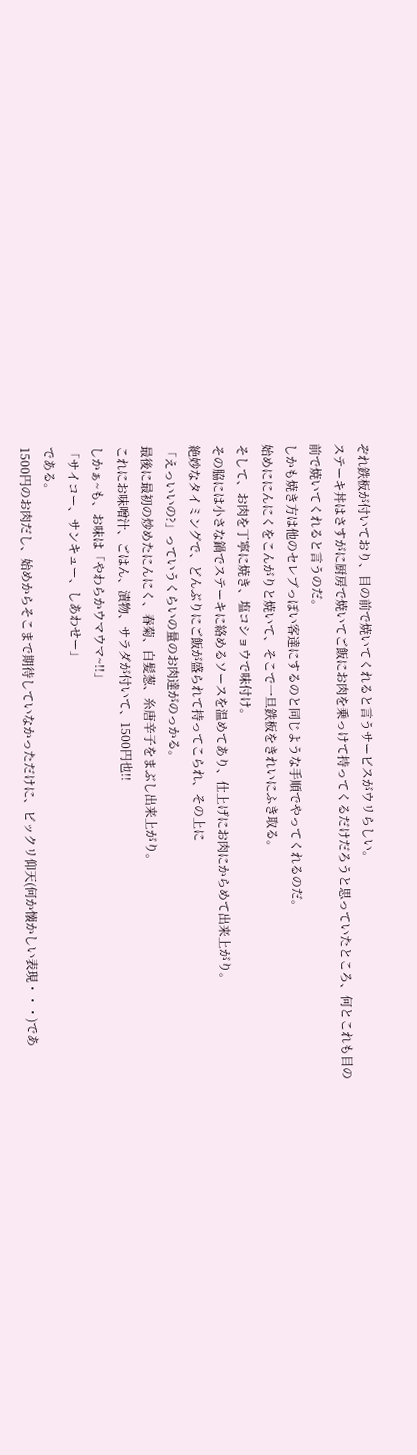ぞれ鉄板が付いており、目の前で焼いてくれると言うサービスがウリらしい。
ステーキ丼はさすがに厨房で焼いてご飯にお肉を乗っけて持ってくるだけだろうと思っていたところ、何とこれも目の前で焼いてくれると言うのだ。
しかも焼き方は他のセレブっぽい客達にするのと同じような手順でやってくれるのだ。
始めににんにくをこんがりと焼いて、そこで一旦鉄板をきれいにふき取る。
そして、お肉を丁寧に焼き、塩コショウで味付け。
その脇には小さな鍋でステーキに絡めるソースを温めてあり、仕上げにお肉にからめて出来上がり。
絶妙なタイミングで、どんぶりにご飯が盛られて持ってこられ、その上に
「えっいいの?」っていうくらいの量のお肉達がのっかる。
最後に最初の炒めたにんにく、春菊、白髪葱、糸唐辛子をまぶし出来上がり。
これにお味噌汁、ごはん、漬物、サラダが付いて、1500円也!!
しかぁ~も、お味は「やわらかウマウマ~!!」
「サイコー、サンキュー、しあわせー」
である。
1500円のお肉だし、始めからそこまで期待していなかっただけに、ビックリ仰天(何か懐かしい表現・・・)であ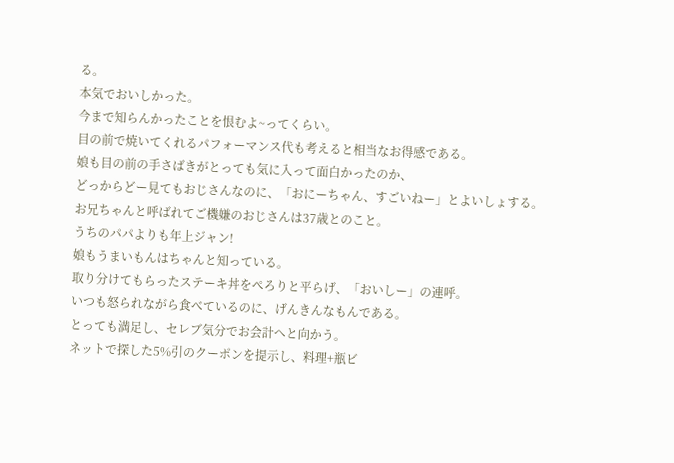る。
本気でおいしかった。
今まで知らんかったことを恨むよ~ってくらい。
目の前で焼いてくれるパフォーマンス代も考えると相当なお得感である。
娘も目の前の手さばきがとっても気に入って面白かったのか、
どっからどー見てもおじさんなのに、「おにーちゃん、すごいねー」とよいしょする。
お兄ちゃんと呼ばれてご機嫌のおじさんは37歳とのこと。
うちのパパよりも年上ジャン!
娘もうまいもんはちゃんと知っている。
取り分けてもらったステーキ丼をぺろりと平らげ、「おいしー」の連呼。
いつも怒られながら食べているのに、げんきんなもんである。
とっても満足し、セレブ気分でお会計へと向かう。
ネットで探した5%引のクーポンを提示し、料理+瓶ビ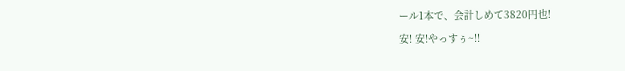ール1本で、会計しめて3820円也!
安! 安!やっすぅ~!!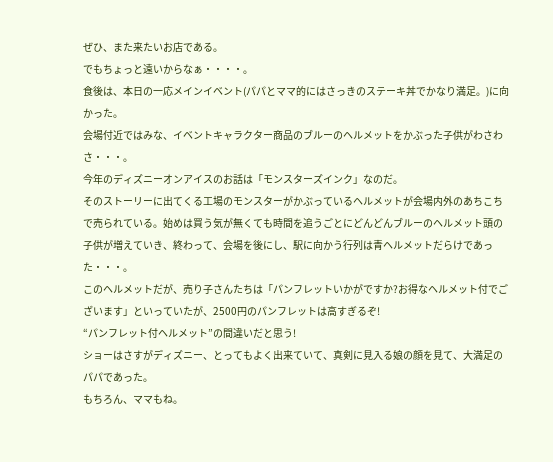ぜひ、また来たいお店である。
でもちょっと遠いからなぁ・・・・。
食後は、本日の一応メインイベント(パパとママ的にはさっきのステーキ丼でかなり満足。)に向かった。
会場付近ではみな、イベントキャラクター商品のブルーのヘルメットをかぶった子供がわさわさ・・・。
今年のディズニーオンアイスのお話は「モンスターズインク」なのだ。
そのストーリーに出てくる工場のモンスターがかぶっているヘルメットが会場内外のあちこちで売られている。始めは買う気が無くても時間を追うごとにどんどんブルーのヘルメット頭の子供が増えていき、終わって、会場を後にし、駅に向かう行列は青ヘルメットだらけであった・・・。
このヘルメットだが、売り子さんたちは「パンフレットいかがですか?お得なヘルメット付でございます」といっていたが、2500円のパンフレットは高すぎるぞ!
“パンフレット付ヘルメット”の間違いだと思う!
ショーはさすがディズニー、とってもよく出来ていて、真剣に見入る娘の顔を見て、大満足のパパであった。
もちろん、ママもね。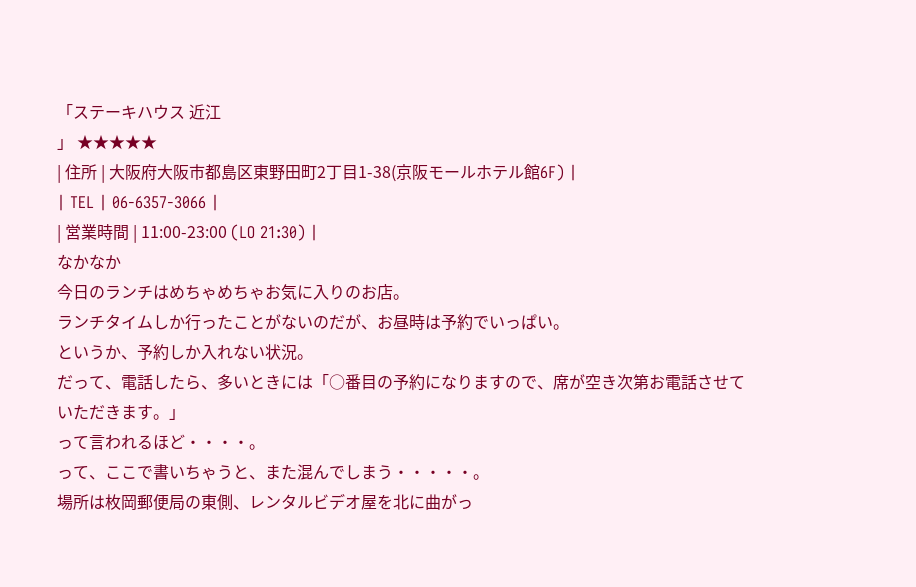「ステーキハウス 近江
」 ★★★★★
| 住所 | 大阪府大阪市都島区東野田町2丁目1-38(京阪モールホテル館6F) |
| TEL | 06-6357-3066 |
| 営業時間 | 11:00-23:00 (LO 21:30) |
なかなか
今日のランチはめちゃめちゃお気に入りのお店。
ランチタイムしか行ったことがないのだが、お昼時は予約でいっぱい。
というか、予約しか入れない状況。
だって、電話したら、多いときには「○番目の予約になりますので、席が空き次第お電話させていただきます。」
って言われるほど・・・・。
って、ここで書いちゃうと、また混んでしまう・・・・・。
場所は枚岡郵便局の東側、レンタルビデオ屋を北に曲がっ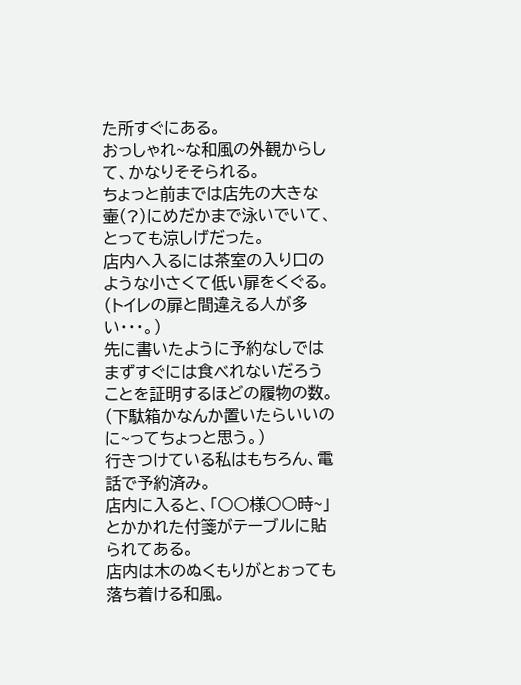た所すぐにある。
おっしゃれ~な和風の外観からして、かなりそそられる。
ちょっと前までは店先の大きな壷(?)にめだかまで泳いでいて、とっても涼しげだった。
店内へ入るには茶室の入り口のような小さくて低い扉をくぐる。
(トイレの扉と間違える人が多い・・・。)
先に書いたように予約なしではまずすぐには食べれないだろうことを証明するほどの履物の数。
(下駄箱かなんか置いたらいいのに~ってちょっと思う。)
行きつけている私はもちろん、電話で予約済み。
店内に入ると、「○○様○○時~」とかかれた付箋がテーブルに貼られてある。
店内は木のぬくもりがとぉっても落ち着ける和風。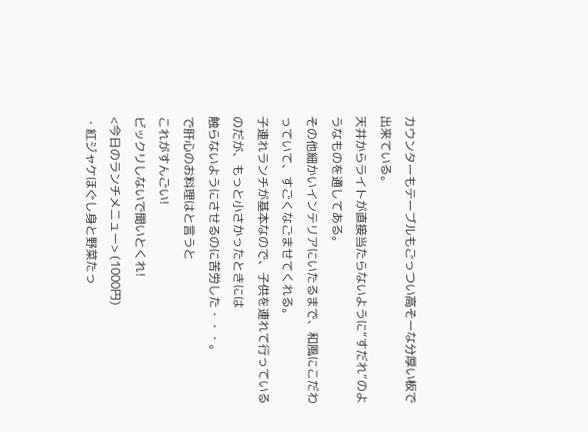カウンターもテーブルもごっつい高そーな分厚い板で出来ている。
天井からライトが直接当たらないように“すだれ”のようなものを通してある。
その他細かいインテリアにいたるまで、和風にこだわっていて、すごくなごませてくれる。
子連れランチが基本なので、子供を連れて行っているのだが、もっと小さかったときには
触らないようにさせるのに苦労した・・・。
で肝心のお料理はと言うと
これがすんごい!
ビックリしないで聞いとくれ!
<今日のランチメニュー> (1000円)
・紅ジャケほぐし身と野菜たっ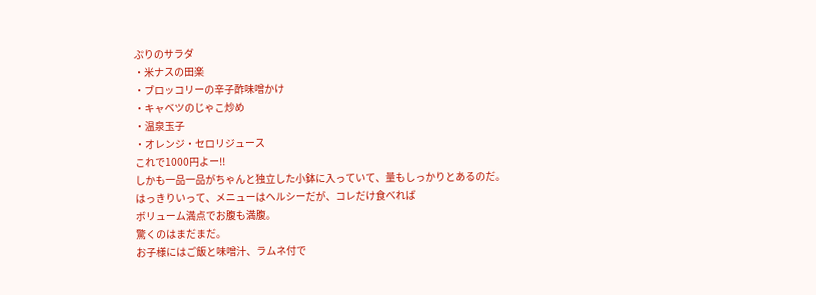ぷりのサラダ
・米ナスの田楽
・ブロッコリーの辛子酢味噌かけ
・キャベツのじゃこ炒め
・温泉玉子
・オレンジ・セロリジュース
これで1000円よー!!
しかも一品一品がちゃんと独立した小鉢に入っていて、量もしっかりとあるのだ。
はっきりいって、メニューはヘルシーだが、コレだけ食べれば
ボリューム満点でお腹も満腹。
驚くのはまだまだ。
お子様にはご飯と味噌汁、ラムネ付で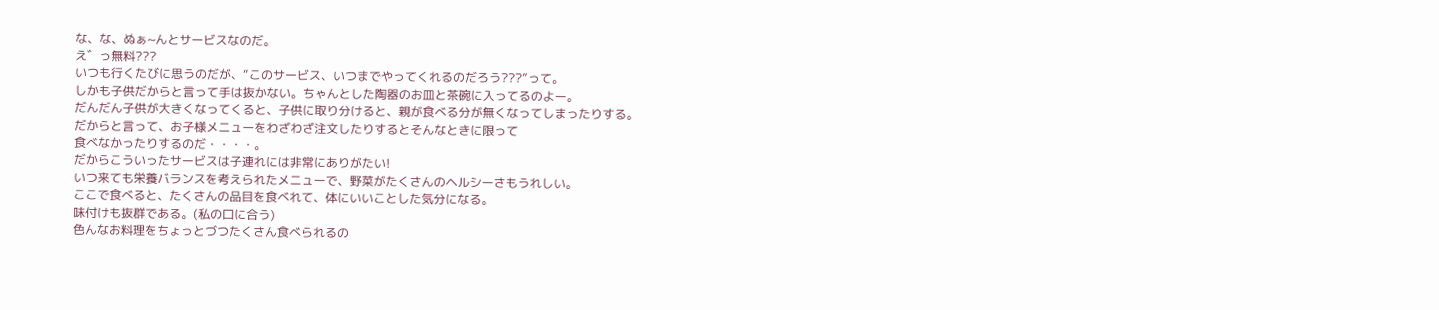な、な、ぬぁ~んとサービスなのだ。
え゛っ無料???
いつも行くたびに思うのだが、“このサービス、いつまでやってくれるのだろう???”って。
しかも子供だからと言って手は抜かない。ちゃんとした陶器のお皿と茶碗に入ってるのよー。
だんだん子供が大きくなってくると、子供に取り分けると、親が食べる分が無くなってしまったりする。
だからと言って、お子様メニューをわざわざ注文したりするとそんなときに限って
食べなかったりするのだ・・・・。
だからこういったサービスは子連れには非常にありがたい!
いつ来ても栄養バランスを考えられたメニューで、野菜がたくさんのヘルシーさもうれしい。
ここで食べると、たくさんの品目を食べれて、体にいいことした気分になる。
味付けも抜群である。(私の口に合う)
色んなお料理をちょっとづつたくさん食べられるの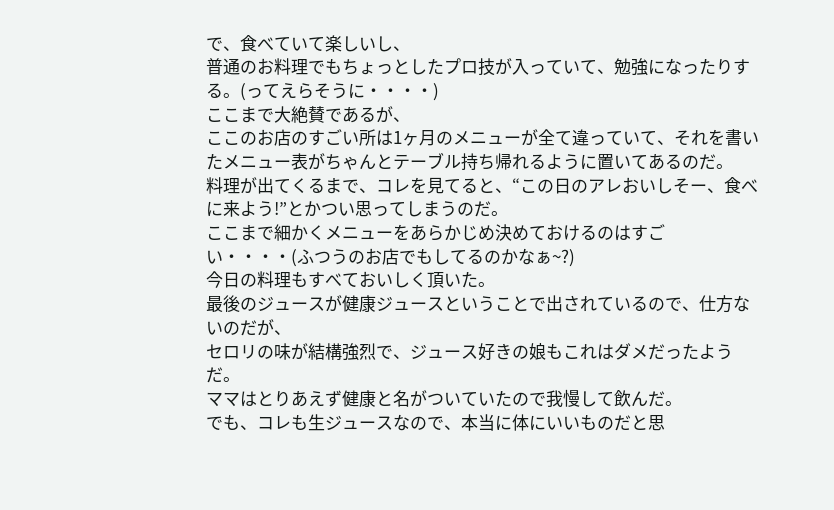で、食べていて楽しいし、
普通のお料理でもちょっとしたプロ技が入っていて、勉強になったりする。(ってえらそうに・・・・)
ここまで大絶賛であるが、
ここのお店のすごい所は1ヶ月のメニューが全て違っていて、それを書いたメニュー表がちゃんとテーブル持ち帰れるように置いてあるのだ。
料理が出てくるまで、コレを見てると、“この日のアレおいしそー、食べに来よう!”とかつい思ってしまうのだ。
ここまで細かくメニューをあらかじめ決めておけるのはすごい・・・・(ふつうのお店でもしてるのかなぁ~?)
今日の料理もすべておいしく頂いた。
最後のジュースが健康ジュースということで出されているので、仕方ないのだが、
セロリの味が結構強烈で、ジュース好きの娘もこれはダメだったようだ。
ママはとりあえず健康と名がついていたので我慢して飲んだ。
でも、コレも生ジュースなので、本当に体にいいものだと思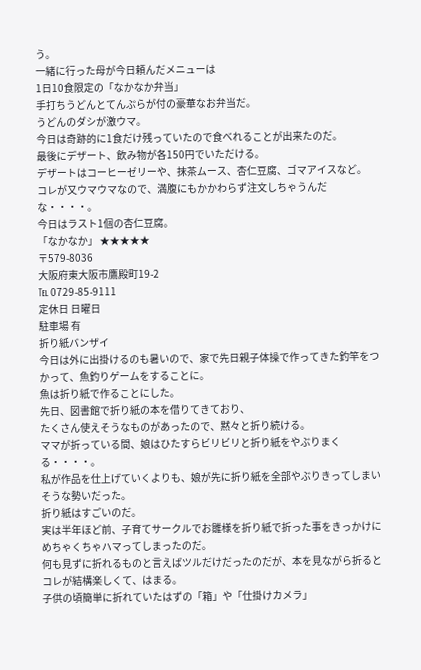う。
一緒に行った母が今日頼んだメニューは
1日10食限定の「なかなか弁当」
手打ちうどんとてんぷらが付の豪華なお弁当だ。
うどんのダシが激ウマ。
今日は奇跡的に1食だけ残っていたので食べれることが出来たのだ。
最後にデザート、飲み物が各150円でいただける。
デザートはコーヒーゼリーや、抹茶ムース、杏仁豆腐、ゴマアイスなど。
コレが又ウマウマなので、満腹にもかかわらず注文しちゃうんだな・・・・。
今日はラスト1個の杏仁豆腐。
「なかなか」 ★★★★★
〒579-8036
大阪府東大阪市鷹殿町19-2
℡ 0729-85-9111
定休日 日曜日
駐車場 有
折り紙バンザイ
今日は外に出掛けるのも暑いので、家で先日親子体操で作ってきた釣竿をつかって、魚釣りゲームをすることに。
魚は折り紙で作ることにした。
先日、図書館で折り紙の本を借りてきており、
たくさん使えそうなものがあったので、黙々と折り続ける。
ママが折っている間、娘はひたすらビリビリと折り紙をやぶりまくる・・・・。
私が作品を仕上げていくよりも、娘が先に折り紙を全部やぶりきってしまいそうな勢いだった。
折り紙はすごいのだ。
実は半年ほど前、子育てサークルでお雛様を折り紙で折った事をきっかけに
めちゃくちゃハマってしまったのだ。
何も見ずに折れるものと言えばツルだけだったのだが、本を見ながら折ると
コレが結構楽しくて、はまる。
子供の頃簡単に折れていたはずの「箱」や「仕掛けカメラ」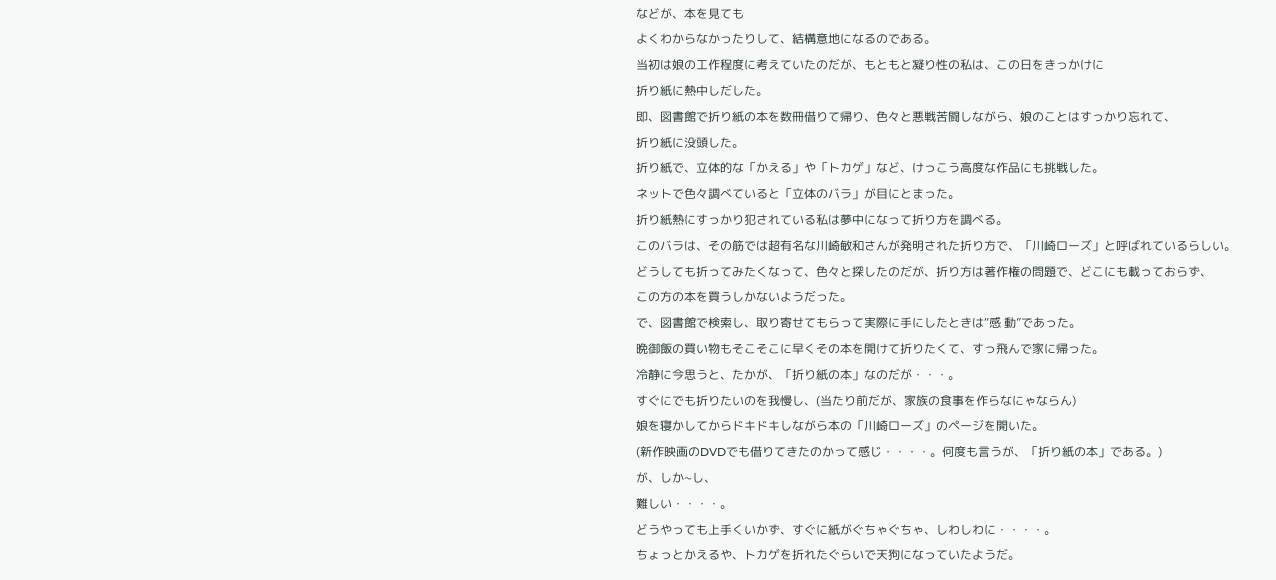などが、本を見ても
よくわからなかったりして、結構意地になるのである。
当初は娘の工作程度に考えていたのだが、もともと凝り性の私は、この日をきっかけに
折り紙に熱中しだした。
即、図書館で折り紙の本を数冊借りて帰り、色々と悪戦苦闘しながら、娘のことはすっかり忘れて、
折り紙に没頭した。
折り紙で、立体的な「かえる」や「トカゲ」など、けっこう高度な作品にも挑戦した。
ネットで色々調べていると「立体のバラ」が目にとまった。
折り紙熱にすっかり犯されている私は夢中になって折り方を調べる。
このバラは、その筋では超有名な川崎敏和さんが発明された折り方で、「川崎ローズ」と呼ばれているらしい。
どうしても折ってみたくなって、色々と探したのだが、折り方は著作権の問題で、どこにも載っておらず、
この方の本を買うしかないようだった。
で、図書館で検索し、取り寄せてもらって実際に手にしたときは“感 動”であった。
晩御飯の買い物もそこそこに早くその本を開けて折りたくて、すっ飛んで家に帰った。
冷静に今思うと、たかが、「折り紙の本」なのだが・・・。
すぐにでも折りたいのを我慢し、(当たり前だが、家族の食事を作らなにゃならん)
娘を寝かしてからドキドキしながら本の「川崎ローズ」のページを開いた。
(新作映画のDVDでも借りてきたのかって感じ・・・・。何度も言うが、「折り紙の本」である。)
が、しか~し、
難しい・・・・。
どうやっても上手くいかず、すぐに紙がぐちゃぐちゃ、しわしわに・・・・。
ちょっとかえるや、トカゲを折れたぐらいで天狗になっていたようだ。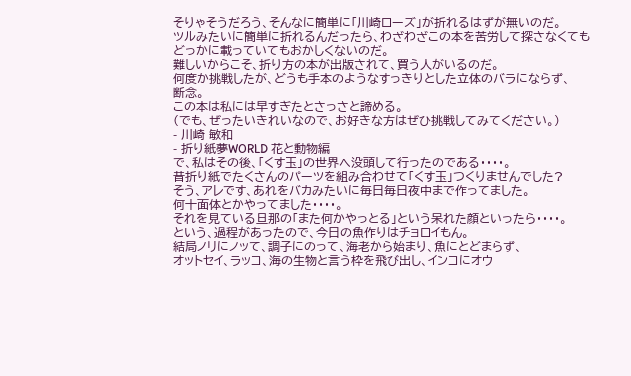そりゃそうだろう、そんなに簡単に「川崎ローズ」が折れるはずが無いのだ。
ツルみたいに簡単に折れるんだったら、わざわざこの本を苦労して探さなくても
どっかに載っていてもおかしくないのだ。
難しいからこそ、折り方の本が出版されて、買う人がいるのだ。
何度か挑戦したが、どうも手本のようなすっきりとした立体のバラにならず、
断念。
この本は私には早すぎたとさっさと諦める。
(でも、ぜったいきれいなので、お好きな方はぜひ挑戦してみてください。)
- 川崎 敏和
- 折り紙夢WORLD 花と動物編
で、私はその後、「くす玉」の世界へ没頭して行ったのである・・・・。
昔折り紙でたくさんのパーツを組み合わせて「くす玉」つくりませんでした?
そう、アレです、あれをバカみたいに毎日毎日夜中まで作ってました。
何十面体とかやってました・・・・。
それを見ている旦那の「また何かやっとる」という呆れた顔といったら・・・・。
という、過程があったので、今日の魚作りはチョロイもん。
結局ノリにノッて、調子にのって、海老から始まり、魚にとどまらず、
オットセイ、ラッコ、海の生物と言う枠を飛び出し、インコにオウ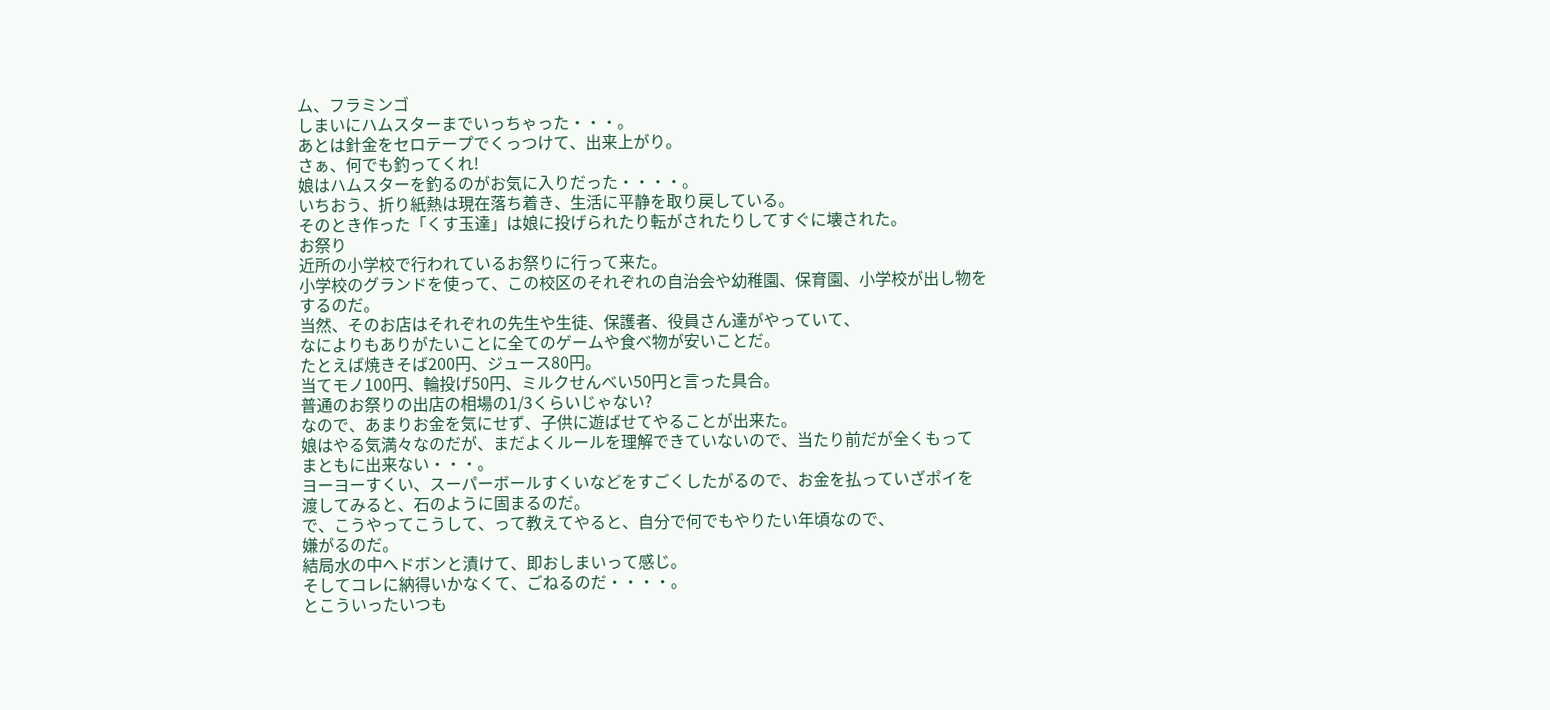ム、フラミンゴ
しまいにハムスターまでいっちゃった・・・。
あとは針金をセロテープでくっつけて、出来上がり。
さぁ、何でも釣ってくれ!
娘はハムスターを釣るのがお気に入りだった・・・・。
いちおう、折り紙熱は現在落ち着き、生活に平静を取り戻している。
そのとき作った「くす玉達」は娘に投げられたり転がされたりしてすぐに壊された。
お祭り
近所の小学校で行われているお祭りに行って来た。
小学校のグランドを使って、この校区のそれぞれの自治会や幼稚園、保育園、小学校が出し物を
するのだ。
当然、そのお店はそれぞれの先生や生徒、保護者、役員さん達がやっていて、
なによりもありがたいことに全てのゲームや食べ物が安いことだ。
たとえば焼きそば200円、ジュース80円。
当てモノ100円、輪投げ50円、ミルクせんべい50円と言った具合。
普通のお祭りの出店の相場の1/3くらいじゃない?
なので、あまりお金を気にせず、子供に遊ばせてやることが出来た。
娘はやる気満々なのだが、まだよくルールを理解できていないので、当たり前だが全くもって
まともに出来ない・・・。
ヨーヨーすくい、スーパーボールすくいなどをすごくしたがるので、お金を払っていざポイを
渡してみると、石のように固まるのだ。
で、こうやってこうして、って教えてやると、自分で何でもやりたい年頃なので、
嫌がるのだ。
結局水の中へドボンと漬けて、即おしまいって感じ。
そしてコレに納得いかなくて、ごねるのだ・・・・。
とこういったいつも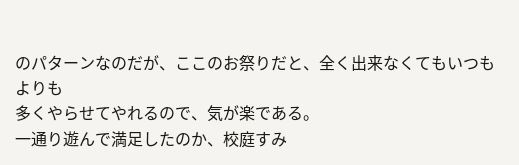のパターンなのだが、ここのお祭りだと、全く出来なくてもいつもよりも
多くやらせてやれるので、気が楽である。
一通り遊んで満足したのか、校庭すみ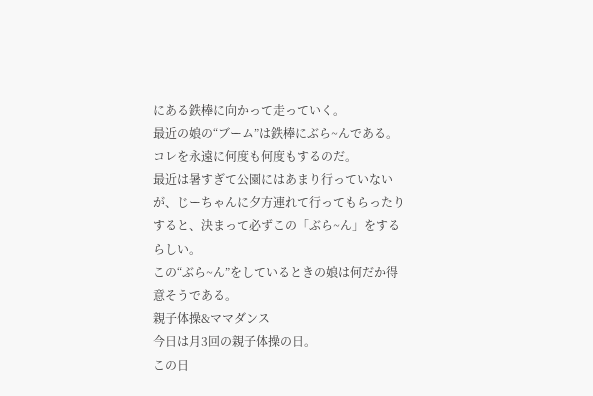にある鉄棒に向かって走っていく。
最近の娘の“ブーム”は鉄棒にぶら~んである。
コレを永遠に何度も何度もするのだ。
最近は暑すぎて公園にはあまり行っていないが、じーちゃんに夕方連れて行ってもらったり
すると、決まって必ずこの「ぶら~ん」をするらしい。
この“ぶら~ん”をしているときの娘は何だか得意そうである。
親子体操&ママダンス
今日は月3回の親子体操の日。
この日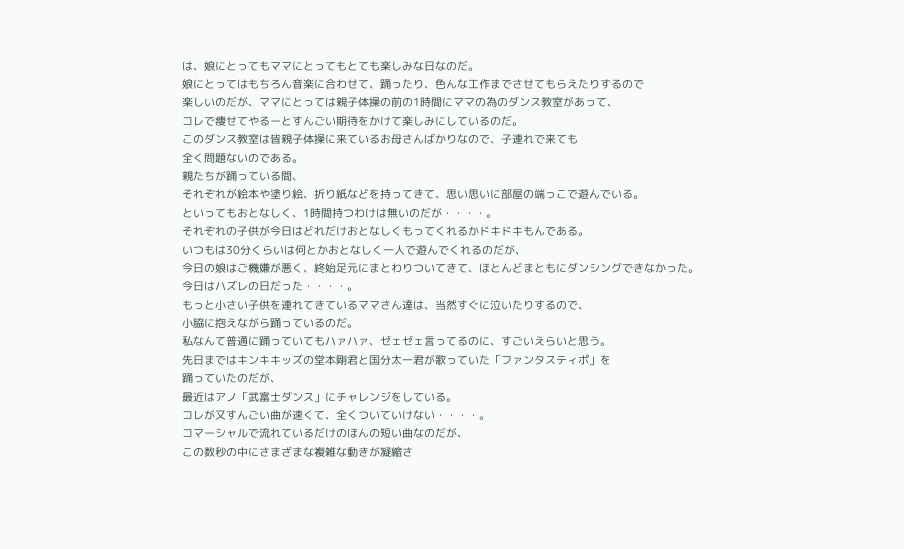は、娘にとってもママにとってもとても楽しみな日なのだ。
娘にとってはもちろん音楽に合わせて、踊ったり、色んな工作までさせてもらえたりするので
楽しいのだが、ママにとっては親子体操の前の1時間にママの為のダンス教室があって、
コレで痩せてやるーとすんごい期待をかけて楽しみにしているのだ。
このダンス教室は皆親子体操に来ているお母さんばかりなので、子連れで来ても
全く問題ないのである。
親たちが踊っている間、
それぞれが絵本や塗り絵、折り紙などを持ってきて、思い思いに部屋の端っこで遊んでいる。
といってもおとなしく、1時間持つわけは無いのだが・・・・。
それぞれの子供が今日はどれだけおとなしくもってくれるかドキドキもんである。
いつもは30分くらいは何とかおとなしく一人で遊んでくれるのだが、
今日の娘はご機嫌が悪く、終始足元にまとわりついてきて、ほとんどまともにダンシングできなかった。
今日はハズレの日だった・・・・。
もっと小さい子供を連れてきているママさん達は、当然すぐに泣いたりするので、
小脇に抱えながら踊っているのだ。
私なんて普通に踊っていてもハァハァ、ゼェゼェ言ってるのに、すごいえらいと思う。
先日まではキンキキッズの堂本剛君と国分太一君が歌っていた「ファンタスティポ」を
踊っていたのだが、
最近はアノ「武富士ダンス」にチャレンジをしている。
コレが又すんごい曲が速くて、全くついていけない・・・・。
コマーシャルで流れているだけのほんの短い曲なのだが、
この数秒の中にさまざまな複雑な動きが凝縮さ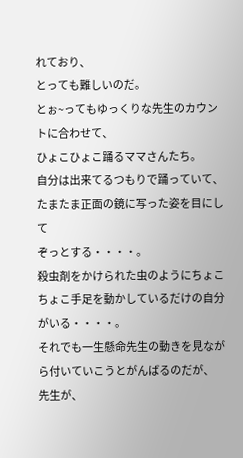れており、
とっても難しいのだ。
とぉ~ってもゆっくりな先生のカウントに合わせて、
ひょこひょこ踊るママさんたち。
自分は出来てるつもりで踊っていて、たまたま正面の鏡に写った姿を目にして
ぞっとする・・・・。
殺虫剤をかけられた虫のようにちょこちょこ手足を動かしているだけの自分がいる・・・・。
それでも一生懸命先生の動きを見ながら付いていこうとがんばるのだが、
先生が、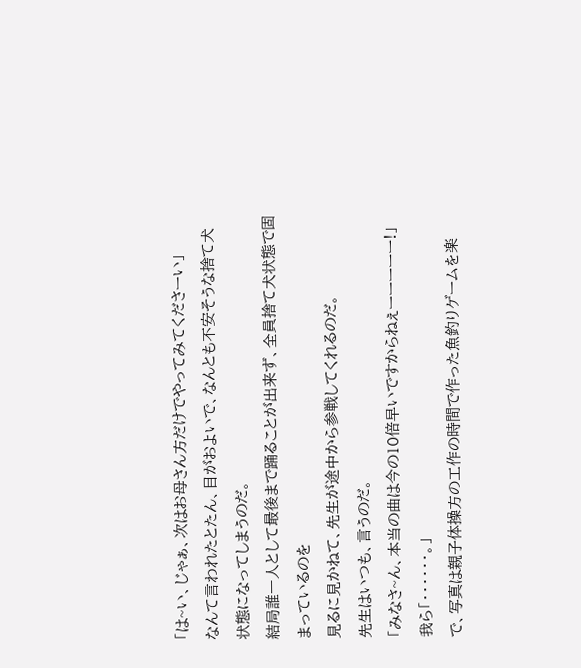「は~い、じゃぁ、次はお母さん方だけでやってみてくださーい」
なんて言われたとたん、目がおよいで、なんとも不安そうな捨て犬状態になってしまうのだ。
結局誰一人として最後まで踊ることが出来ず、全員捨て犬状態で固まっているのを
見るに見かねて、先生が途中から参戦してくれるのだ。
先生はいつも、言うのだ。
「みなさ~ん、本当の曲は今の10倍早いですからねぇーーーーー!」
我ら「・・・・・・。」
で、写真は親子体操方の工作の時間で作った魚釣りゲームを楽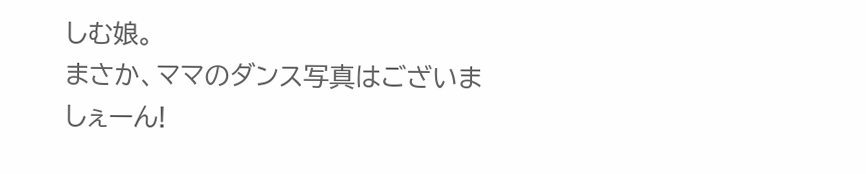しむ娘。
まさか、ママのダンス写真はございましぇーん!